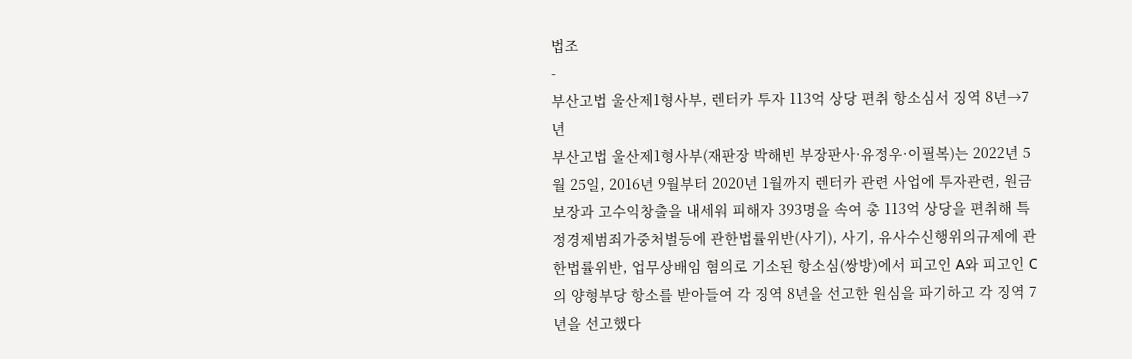법조
-
부산고법 울산제1형사부, 렌터카 투자 113억 상당 편취 항소심서 징역 8년→7년
부산고법 울산제1형사부(재판장 박해빈 부장판사·유정우·이필복)는 2022년 5월 25일, 2016년 9월부터 2020년 1월까지 렌터카 관련 사업에 투자관련, 원금보장과 고수익창출을 내세워 피해자 393명을 속여 총 113억 상당을 편취해 특정경제범죄가중처벌등에 관한법률위반(사기), 사기, 유사수신행위의규제에 관한법률위반, 업무상배임 혐의로 기소된 항소심(쌍방)에서 피고인 A와 피고인 C의 양형부당 항소를 받아들여 각 징역 8년을 선고한 원심을 파기하고 각 징역 7년을 선고했다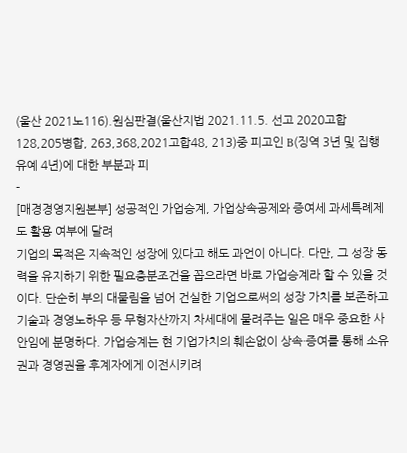(울산 2021노116).원심판결(울산지법 2021.11.5. 선고 2020고합128,205병합, 263,368,2021고합48, 213)중 피고인 B(징역 3년 및 집행유예 4년)에 대한 부분과 피
-
[매경경영지원본부] 성공적인 가업승계, 가업상속공제와 증여세 과세특례제도 활용 여부에 달려
기업의 목적은 지속적인 성장에 있다고 해도 과언이 아니다. 다만, 그 성장 동력을 유지하기 위한 필요충분조건을 꼽으라면 바로 가업승계라 할 수 있을 것이다. 단순히 부의 대물림을 넘어 건실한 기업으로써의 성장 가치를 보존하고 기술과 경영노하우 등 무형자산까지 차세대에 물려주는 일은 매우 중요한 사안임에 분명하다. 가업승계는 현 기업가치의 훼손없이 상속·증여를 통해 소유권과 경영권을 후계자에게 이전시키려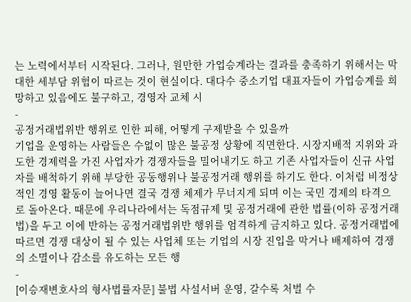는 노력에서부터 시작된다. 그러나, 원만한 가업승계라는 결과를 충족하기 위해서는 막대한 세부담 위험이 따르는 것이 현실이다. 대다수 중소기업 대표자들이 가업승계를 희망하고 있음에도 불구하고, 경영자 교체 시
-
공정거래법위반 행위로 인한 피해, 어떻게 구제받을 수 있을까
기업을 운영하는 사람들은 수없이 많은 불공정 상황에 직면한다. 시장지배적 지위와 과도한 경제력을 가진 사업자가 경쟁자들을 밀어내기도 하고 기존 사업자들이 신규 사업자를 배척하기 위해 부당한 공동행위나 불공정거래 행위를 하기도 한다. 이처럼 비정상적인 경영 활동이 늘어나면 결국 경쟁 체제가 무너지게 되며 이는 국민 경제의 타격으로 돌아온다. 때문에 우리나라에서는 독점규제 및 공정거래에 관한 법률(이하 공정거래법)을 두고 이에 반하는 공정거래법위반 행위를 엄격하게 금지하고 있다. 공정거래법에 따르면 경쟁 대상이 될 수 있는 사업체 또는 기업의 시장 진입을 막거나 배제하여 경쟁의 소멸이나 감소를 유도하는 모든 행
-
[이승재변호사의 형사법률자문] 불법 사설서버 운영, 갈수록 처벌 수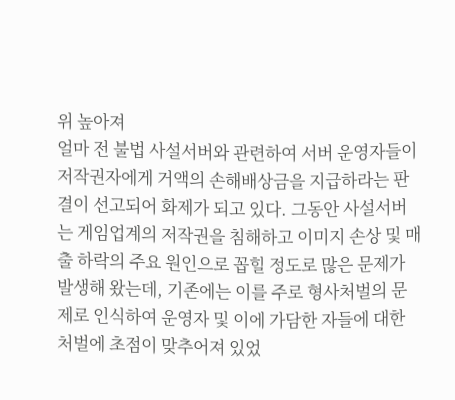위 높아져
얼마 전 불법 사설서버와 관련하여 서버 운영자들이 저작권자에게 거액의 손해배상금을 지급하라는 판결이 선고되어 화제가 되고 있다. 그동안 사설서버는 게임업계의 저작권을 침해하고 이미지 손상 및 매출 하락의 주요 원인으로 꼽힐 정도로 많은 문제가 발생해 왔는데, 기존에는 이를 주로 형사처벌의 문제로 인식하여 운영자 및 이에 가담한 자들에 대한 처벌에 초점이 맞추어져 있었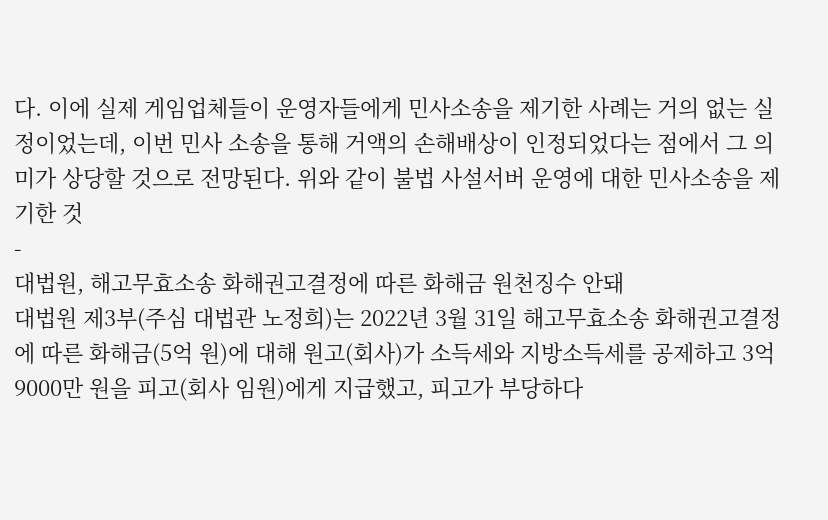다. 이에 실제 게임업체들이 운영자들에게 민사소송을 제기한 사례는 거의 없는 실정이었는데, 이번 민사 소송을 통해 거액의 손해배상이 인정되었다는 점에서 그 의미가 상당할 것으로 전망된다. 위와 같이 불법 사설서버 운영에 대한 민사소송을 제기한 것
-
대법원, 해고무효소송 화해권고결정에 따른 화해금 원천징수 안돼
대법원 제3부(주심 대법관 노정희)는 2022년 3월 31일 해고무효소송 화해권고결정에 따른 화해금(5억 원)에 대해 원고(회사)가 소득세와 지방소득세를 공제하고 3억9000만 원을 피고(회사 임원)에게 지급했고, 피고가 부당하다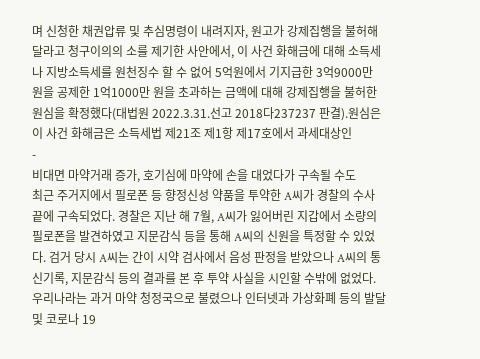며 신청한 채권압류 및 추심명령이 내려지자, 원고가 강제집행을 불허해 달라고 청구이의의 소를 제기한 사안에서, 이 사건 화해금에 대해 소득세나 지방소득세를 원천징수 할 수 없어 5억원에서 기지급한 3억9000만 원을 공제한 1억1000만 원을 초과하는 금액에 대해 강제집행을 불허한 원심을 확정했다(대법원 2022.3.31.선고 2018다237237 판결).원심은 이 사건 화해금은 소득세법 제21조 제1항 제17호에서 과세대상인
-
비대면 마약거래 증가, 호기심에 마약에 손을 대었다가 구속될 수도
최근 주거지에서 필로폰 등 향정신성 약품을 투약한 A씨가 경찰의 수사 끝에 구속되었다. 경찰은 지난 해 7월, A씨가 잃어버린 지갑에서 소량의 필로폰을 발견하였고 지문감식 등을 통해 A씨의 신원을 특정할 수 있었다. 검거 당시 A씨는 간이 시약 검사에서 음성 판정을 받았으나 A씨의 통신기록, 지문감식 등의 결과를 본 후 투약 사실을 시인할 수밖에 없었다. 우리나라는 과거 마약 청정국으로 불렸으나 인터넷과 가상화폐 등의 발달 및 코로나 19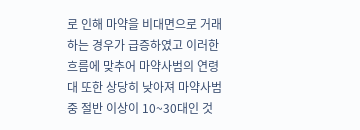로 인해 마약을 비대면으로 거래하는 경우가 급증하였고 이러한 흐름에 맞추어 마약사범의 연령대 또한 상당히 낮아져 마약사범 중 절반 이상이 10~30대인 것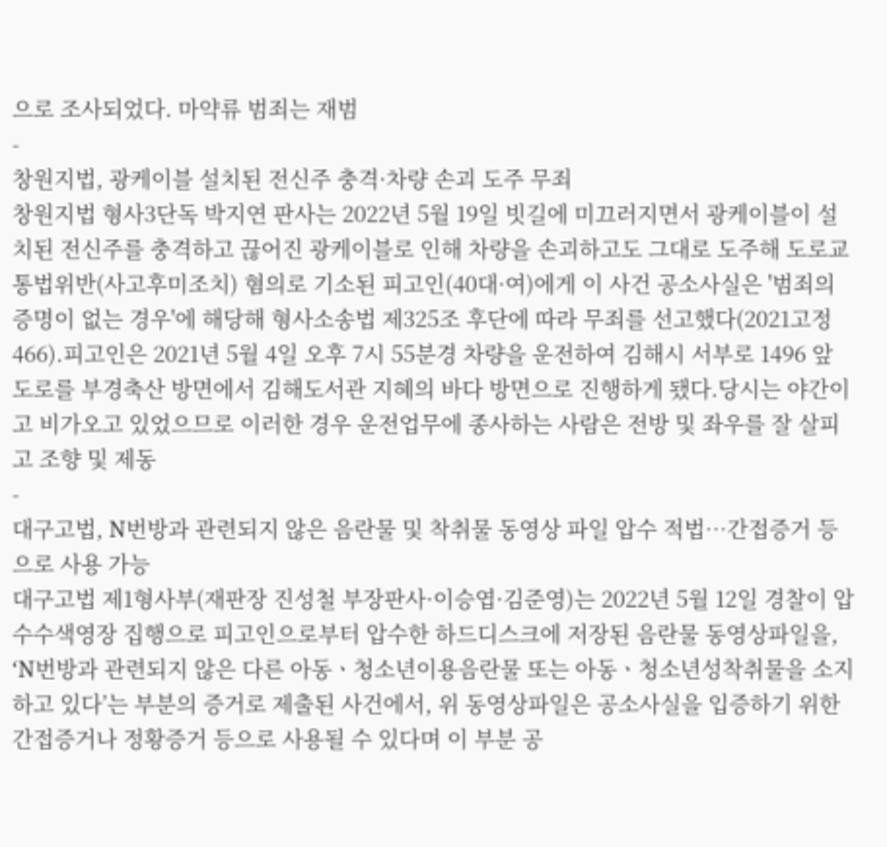으로 조사되었다. 마약류 범죄는 재범
-
창원지법, 광케이블 설치된 전신주 충격·차량 손괴 도주 무죄
창원지법 형사3단독 박지연 판사는 2022년 5월 19일 빗길에 미끄러지면서 광케이블이 설치된 전신주를 충격하고 끊어진 광케이블로 인해 차량을 손괴하고도 그대로 도주해 도로교통법위반(사고후미조치) 혐의로 기소된 피고인(40대·여)에게 이 사건 공소사실은 '범죄의 증명이 없는 경우'에 해당해 형사소송법 제325조 후단에 따라 무죄를 선고했다(2021고정466).피고인은 2021년 5월 4일 오후 7시 55분경 차량을 운전하여 김해시 서부로 1496 앞 도로를 부경축산 방면에서 김해도서관 지혜의 바다 방면으로 진행하게 됐다.당시는 야간이고 비가오고 있었으므로 이러한 경우 운전업무에 종사하는 사람은 전방 및 좌우를 잘 살피고 조향 및 제동
-
대구고법, N번방과 관련되지 않은 음란물 및 착취물 동영상 파일 압수 적법…간접증거 등으로 사용 가능
대구고법 제1형사부(재판장 진성철 부장판사·이승엽·김준영)는 2022년 5월 12일 경찰이 압수수색영장 집행으로 피고인으로부터 압수한 하드디스크에 저장된 음란물 동영상파일을, ‘N번방과 관련되지 않은 다른 아동ㆍ청소년이용음란물 또는 아동ㆍ청소년성착취물을 소지하고 있다’는 부분의 증거로 제출된 사건에서, 위 동영상파일은 공소사실을 입증하기 위한 간접증거나 정황증거 등으로 사용될 수 있다며 이 부분 공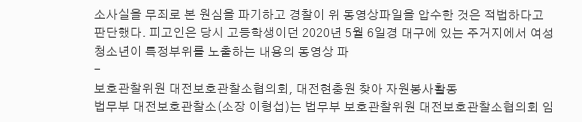소사실을 무죄로 본 원심을 파기하고 경찰이 위 동영상파일을 압수한 것은 적법하다고 판단했다. 피고인은 당시 고등학생이던 2020년 5월 6일경 대구에 있는 주거지에서 여성청소년이 특정부위를 노출하는 내용의 동영상 파
-
보호관찰위원 대전보호관찰소협의회, 대전현충원 찾아 자원봉사활동
법무부 대전보호관찰소(소장 이형섭)는 법무부 보호관찰위원 대전보호관찰소협의회 임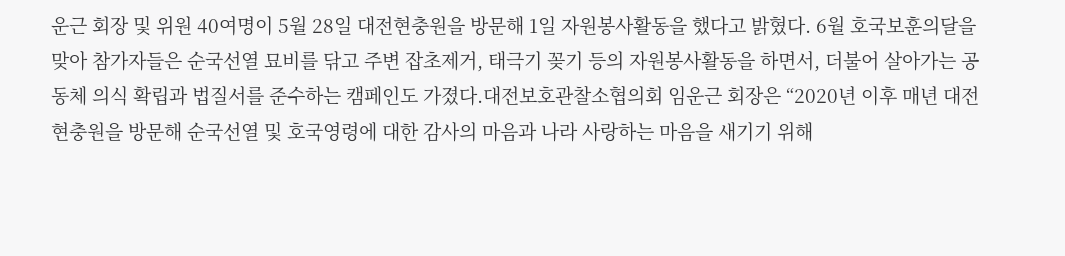운근 회장 및 위원 40여명이 5월 28일 대전현충원을 방문해 1일 자원봉사활동을 했다고 밝혔다. 6월 호국보훈의달을 맞아 참가자들은 순국선열 묘비를 닦고 주변 잡초제거, 태극기 꽂기 등의 자원봉사활동을 하면서, 더불어 살아가는 공동체 의식 확립과 법질서를 준수하는 캠페인도 가졌다.대전보호관찰소협의회 임운근 회장은 “2020년 이후 매년 대전현충원을 방문해 순국선열 및 호국영령에 대한 감사의 마음과 나라 사랑하는 마음을 새기기 위해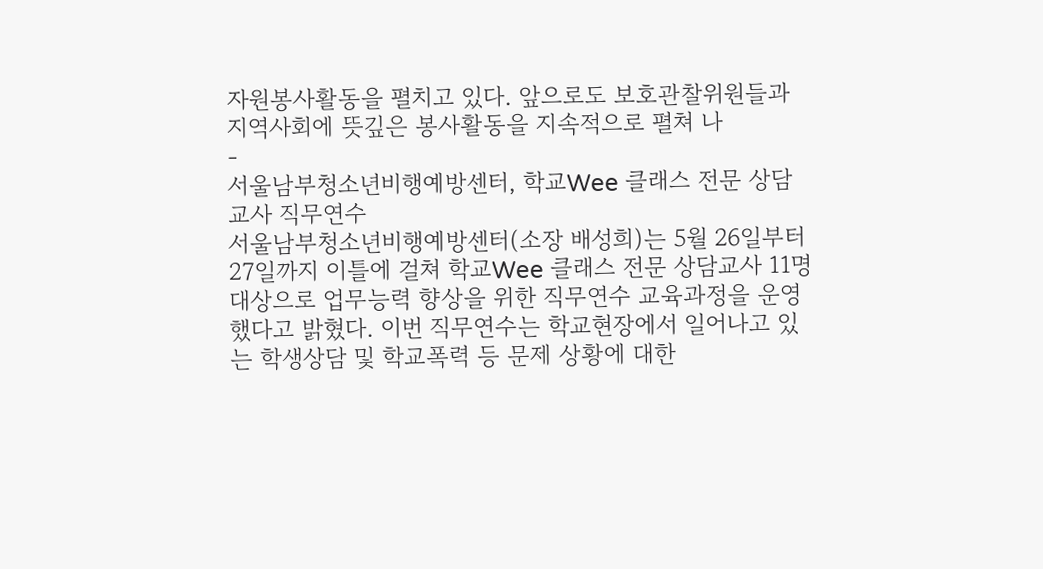자원봉사활동을 펼치고 있다. 앞으로도 보호관찰위원들과 지역사회에 뜻깊은 봉사활동을 지속적으로 펼쳐 나
-
서울남부청소년비행예방센터, 학교Wee 클래스 전문 상담교사 직무연수
서울남부청소년비행예방센터(소장 배성희)는 5월 26일부터 27일까지 이틀에 걸쳐 학교Wee 클래스 전문 상담교사 11명 대상으로 업무능력 향상을 위한 직무연수 교육과정을 운영했다고 밝혔다. 이번 직무연수는 학교현장에서 일어나고 있는 학생상담 및 학교폭력 등 문제 상황에 대한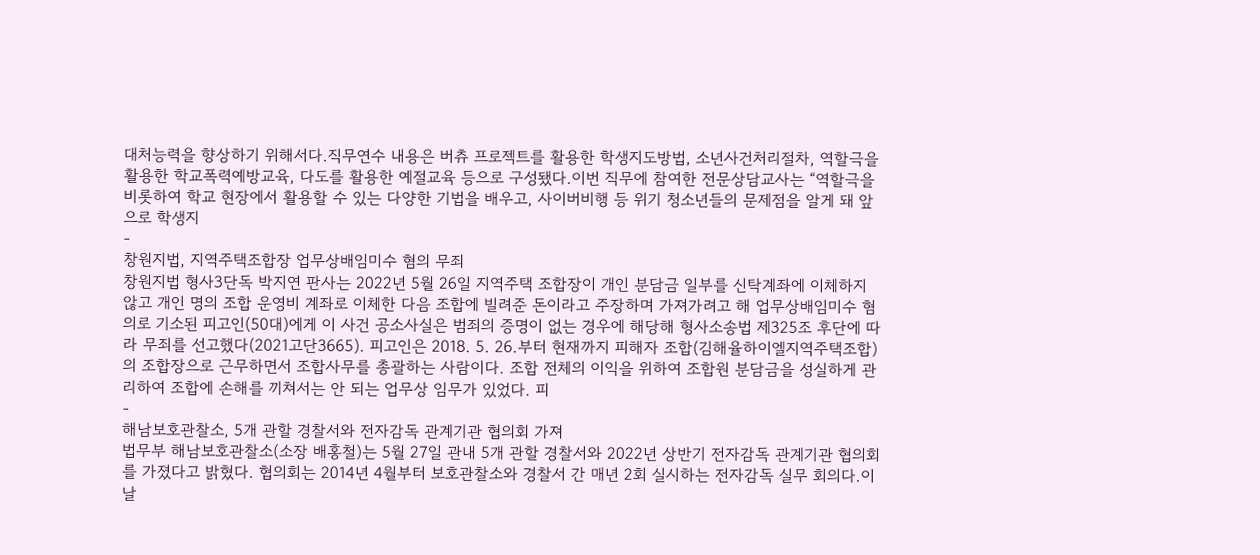대처능력을 향상하기 위해서다.직무연수 내용은 버츄 프로젝트를 활용한 학생지도방법, 소년사건처리절차, 역할극을 활용한 학교폭력예방교육, 다도를 활용한 예절교육 등으로 구성됐다.이번 직무에 참여한 전문상담교사는 “역할극을 비롯하여 학교 현장에서 활용할 수 있는 다양한 기법을 배우고, 사이버비행 등 위기 청소년들의 문제점을 알게 돼 앞으로 학생지
-
창원지법, 지역주택조합장 업무상배임미수 혐의 무죄
창원지법 형사3단독 박지연 판사는 2022년 5월 26일 지역주택 조합장이 개인 분담금 일부를 신탁계좌에 이체하지 않고 개인 명의 조합 운영비 계좌로 이체한 다음 조합에 빌려준 돈이라고 주장하며 가져가려고 해 업무상배임미수 혐의로 기소된 피고인(50대)에게 이 사건 공소사실은 범죄의 증명이 없는 경우에 해당해 형사소송법 제325조 후단에 따라 무죄를 선고했다(2021고단3665). 피고인은 2018. 5. 26.부터 현재까지 피해자 조합(김해율하이엘지역주택조합)의 조합장으로 근무하면서 조합사무를 총괄하는 사람이다. 조합 전체의 이익을 위하여 조합원 분담금을 성실하게 관리하여 조합에 손해를 끼쳐서는 안 되는 업무상 임무가 있었다. 피
-
해남보호관찰소, 5개 관할 경찰서와 전자감독 관계기관 협의회 가져
법무부 해남보호관찰소(소장 배홍철)는 5월 27일 관내 5개 관할 경찰서와 2022년 상반기 전자감독 관계기관 협의회를 가졌다고 밝혔다. 협의회는 2014년 4월부터 보호관찰소와 경찰서 간 매년 2회 실시하는 전자감독 실무 회의다.이날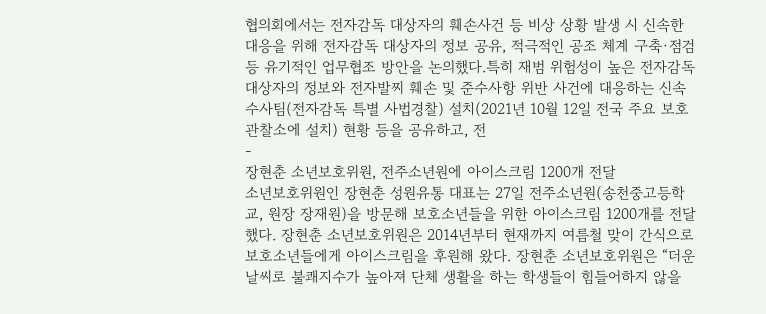협의회에서는 전자감독 대상자의 훼손사건 등 비상 상황 발생 시 신속한 대응을 위해 전자감독 대상자의 정보 공유, 적극적인 공조 체계 구축·점검 등 유기적인 업무협조 방안을 논의했다.특히 재범 위험성이 높은 전자감독 대상자의 정보와 전자발찌 훼손 및 준수사항 위반 사건에 대응하는 신속수사팀(전자감독 특별 사법경찰) 설치(2021년 10월 12일 전국 주요 보호관찰소에 설치) 현황 등을 공유하고, 전
-
장현춘 소년보호위원, 전주소년원에 아이스크림 1200개 전달
소년보호위원인 장현춘 성원유통 대표는 27일 전주소년원(송천중고등학교, 원장 장재원)을 방문해 보호소년들을 위한 아이스크림 1200개를 전달했다. 장현춘 소년보호위원은 2014년부터 현재까지 여름철 맞이 간식으로 보호소년들에게 아이스크림을 후원해 왔다. 장현춘 소년보호위원은 “더운 날씨로 불쾌지수가 높아져 단체 생활을 하는 학생들이 힘들어하지 않을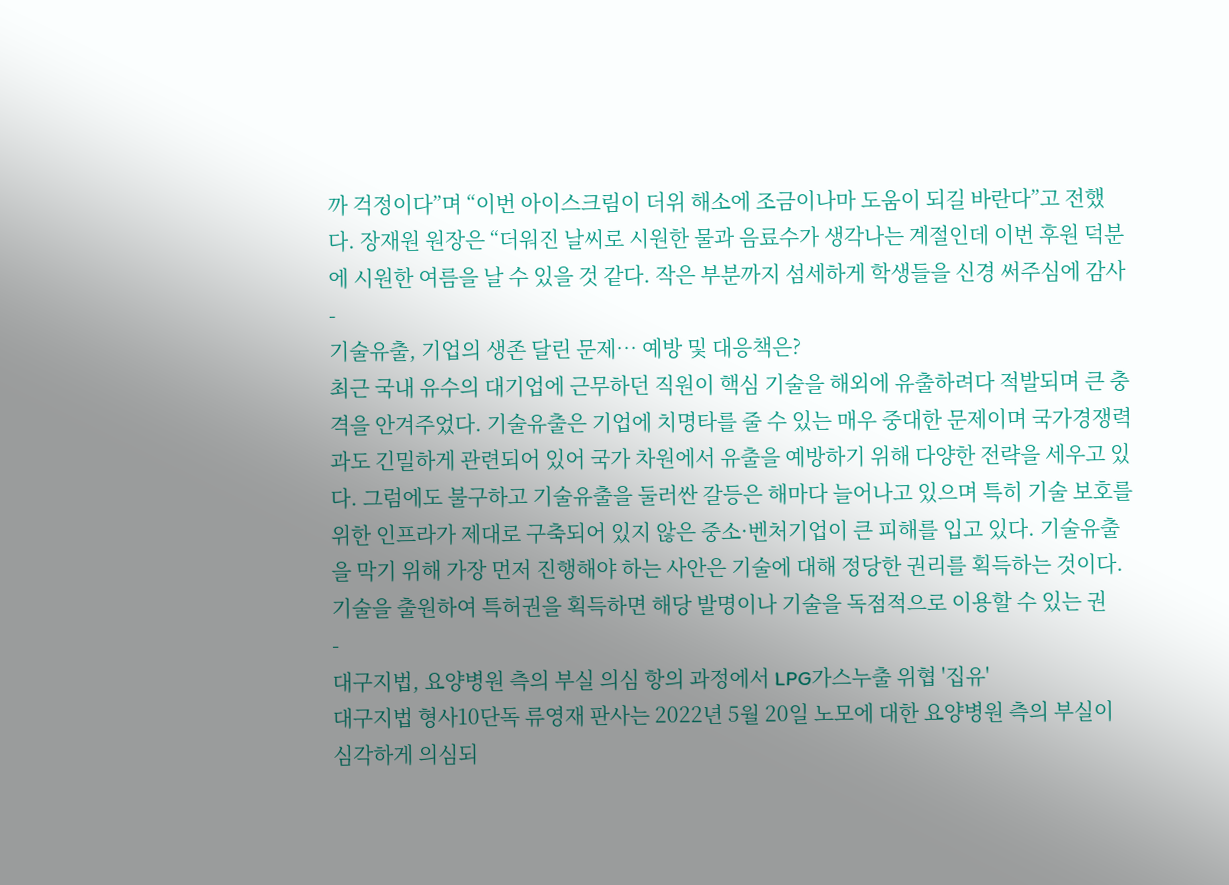까 걱정이다”며 “이번 아이스크림이 더위 해소에 조금이나마 도움이 되길 바란다”고 전했다. 장재원 원장은 “더워진 날씨로 시원한 물과 음료수가 생각나는 계절인데 이번 후원 덕분에 시원한 여름을 날 수 있을 것 같다. 작은 부분까지 섬세하게 학생들을 신경 써주심에 감사
-
기술유출, 기업의 생존 달린 문제… 예방 및 대응책은?
최근 국내 유수의 대기업에 근무하던 직원이 핵심 기술을 해외에 유출하려다 적발되며 큰 충격을 안겨주었다. 기술유출은 기업에 치명타를 줄 수 있는 매우 중대한 문제이며 국가경쟁력과도 긴밀하게 관련되어 있어 국가 차원에서 유출을 예방하기 위해 다양한 전략을 세우고 있다. 그럼에도 불구하고 기술유출을 둘러싼 갈등은 해마다 늘어나고 있으며 특히 기술 보호를 위한 인프라가 제대로 구축되어 있지 않은 중소·벤처기업이 큰 피해를 입고 있다. 기술유출을 막기 위해 가장 먼저 진행해야 하는 사안은 기술에 대해 정당한 권리를 획득하는 것이다. 기술을 출원하여 특허권을 획득하면 해당 발명이나 기술을 독점적으로 이용할 수 있는 권
-
대구지법, 요양병원 측의 부실 의심 항의 과정에서 LPG가스누출 위협 '집유'
대구지법 형사10단독 류영재 판사는 2022년 5월 20일 노모에 대한 요양병원 측의 부실이 심각하게 의심되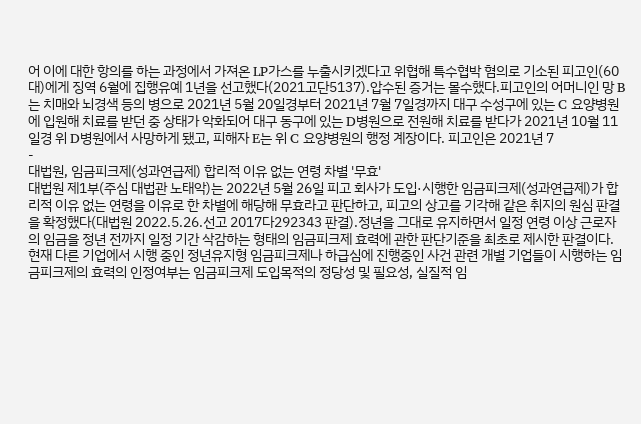어 이에 대한 항의를 하는 과정에서 가져온 LP가스를 누출시키겠다고 위협해 특수협박 혐의로 기소된 피고인(60대)에게 징역 6월에 집행유예 1년을 선고했다(2021고단5137).압수된 증거는 몰수했다.피고인의 어머니인 망 B는 치매와 뇌경색 등의 병으로 2021년 5월 20일경부터 2021년 7월 7일경까지 대구 수성구에 있는 C 요양병원에 입원해 치료를 받던 중 상태가 악화되어 대구 동구에 있는 D병원으로 전원해 치료를 받다가 2021년 10월 11일경 위 D병원에서 사망하게 됐고, 피해자 E는 위 C 요양병원의 행정 계장이다. 피고인은 2021년 7
-
대법원, 임금피크제(성과연급제) 합리적 이유 없는 연령 차별 '무효'
대법원 제1부(주심 대법관 노태악)는 2022년 5월 26일 피고 회사가 도입·시행한 임금피크제(성과연급제)가 합리적 이유 없는 연령을 이유로 한 차별에 해당해 무효라고 판단하고, 피고의 상고를 기각해 같은 취지의 원심 판결을 확정했다(대법원 2022.5.26.선고 2017다292343 판결).정년을 그대로 유지하면서 일정 연령 이상 근로자의 임금을 정년 전까지 일정 기간 삭감하는 형태의 임금피크제 효력에 관한 판단기준을 최초로 제시한 판결이다. 현재 다른 기업에서 시행 중인 정년유지형 임금피크제나 하급심에 진행중인 사건 관련 개별 기업들이 시행하는 임금피크제의 효력의 인정여부는 임금피크제 도입목적의 정당성 및 필요성, 실질적 임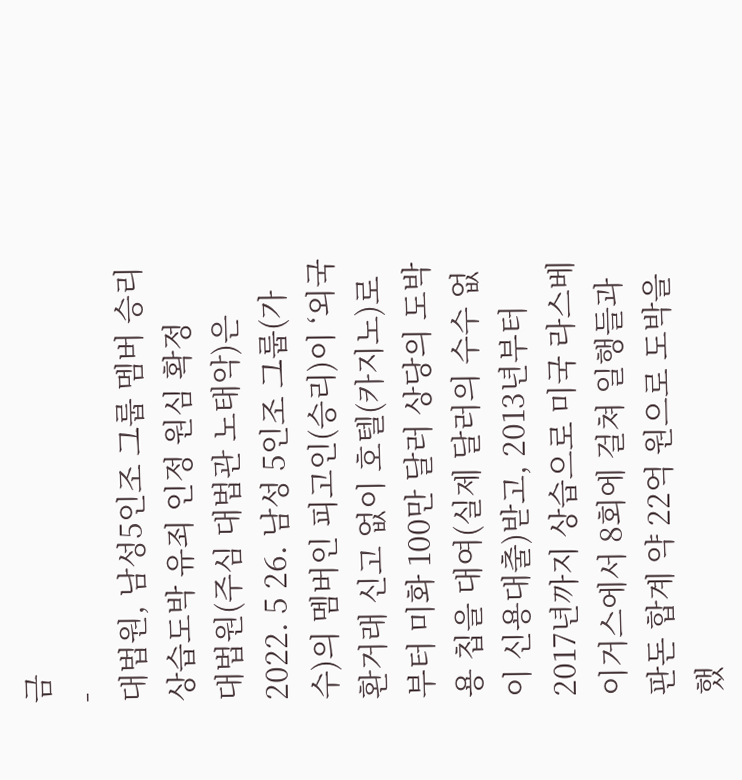금
-
대법원, 남성5인조 그룹 멤버 승리 상습도박 유죄 인정 원심 확정
대법원(주심 대법관 노태악)은 2022. 5 26. 남성 5인조 그룹(가수)의 멤버인 피고인(승리)이 ‘외국환거래 신고 없이 호텔(카지노)로부터 미화 100만 달러 상당의 도박용 칩을 대여(실제 달러의 수수 없이 신용대출)받고, 2013년부터 2017년까지 상습으로 미국 라스베이거스에서 8회에 걸쳐 일행들과 판돈 합계 약 22억 원으로 도박을 했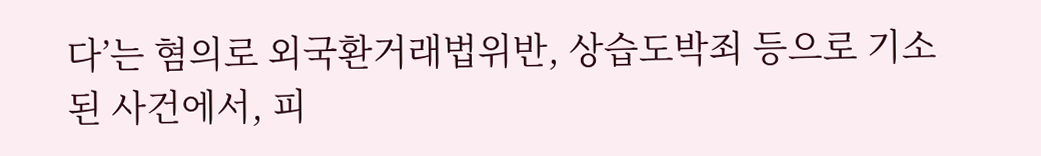다’는 혐의로 외국환거래법위반, 상습도박죄 등으로 기소된 사건에서, 피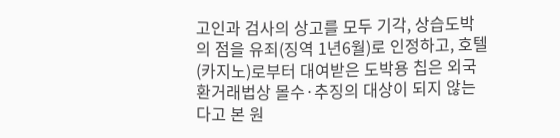고인과 검사의 상고를 모두 기각, 상습도박의 점을 유죄(징역 1년6월)로 인정하고, 호텔(카지노)로부터 대여받은 도박용 칩은 외국환거래법상 몰수·추징의 대상이 되지 않는다고 본 원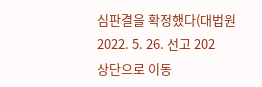심판결을 확정했다(대법원 2022. 5. 26. 선고 202
상단으로 이동